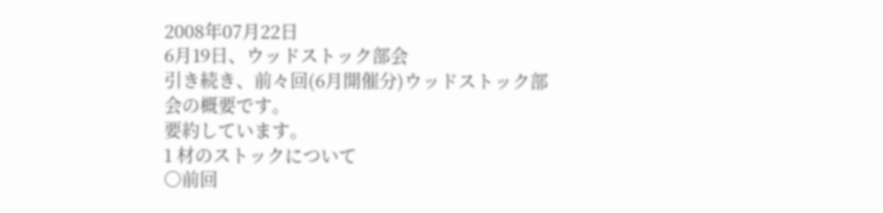2008年07月22日
6月19日、ウッドストック部会
引き続き、前々回(6月開催分)ウッドストック部会の概要です。
要約しています。
1 材のストックについて
○前回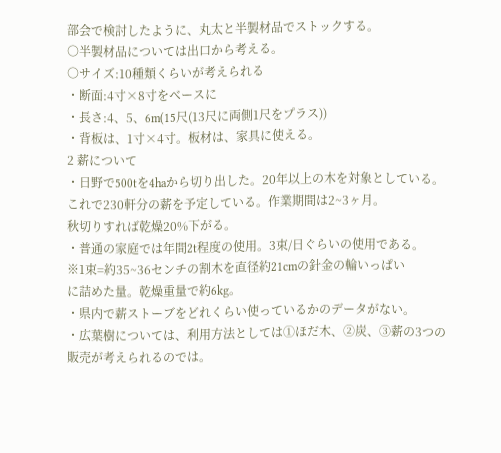部会で検討したように、丸太と半製材品でストックする。
○半製材品については出口から考える。
○サイズ:10種類くらいが考えられる
・断面:4寸×8寸をベースに
・長さ:4、5、6m(15尺(13尺に両側1尺をプラス))
・背板は、1寸×4寸。板材は、家具に使える。
2 薪について
・日野で500tを4haから切り出した。20年以上の木を対象としている。
これで230軒分の薪を予定している。作業期間は2~3ヶ月。
秋切りすれば乾燥20%下がる。
・普通の家庭では年間2t程度の使用。3束/日ぐらいの使用である。
※1束=約35~36センチの割木を直径約21cmの針金の輪いっぱい
に詰めた量。乾燥重量で約6kg。
・県内で薪ストーブをどれくらい使っているかのデータがない。
・広葉樹については、利用方法としては①ほだ木、②炭、③薪の3つの
販売が考えられるのでは。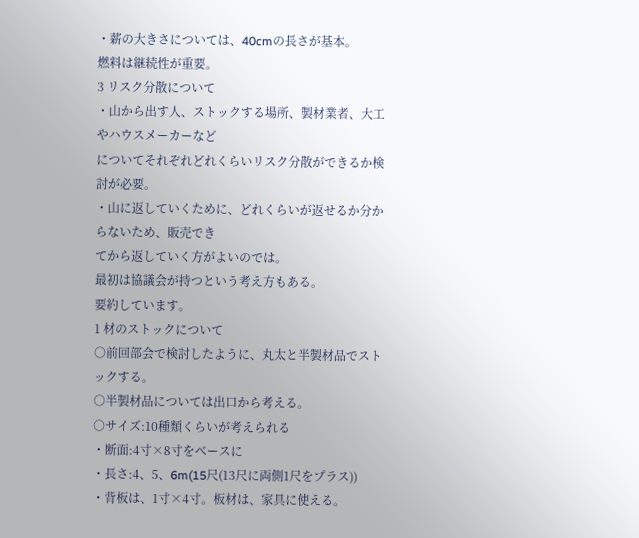・薪の大きさについては、40cmの長さが基本。
燃料は継続性が重要。
3 リスク分散について
・山から出す人、ストックする場所、製材業者、大工やハウスメーカーなど
についてそれぞれどれくらいリスク分散ができるか検討が必要。
・山に返していくために、どれくらいが返せるか分からないため、販売でき
てから返していく方がよいのでは。
最初は協議会が持つという考え方もある。
要約しています。
1 材のストックについて
○前回部会で検討したように、丸太と半製材品でストックする。
○半製材品については出口から考える。
○サイズ:10種類くらいが考えられる
・断面:4寸×8寸をベースに
・長さ:4、5、6m(15尺(13尺に両側1尺をプラス))
・背板は、1寸×4寸。板材は、家具に使える。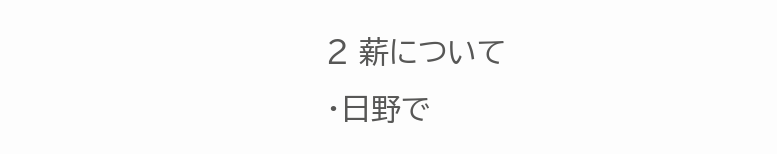2 薪について
・日野で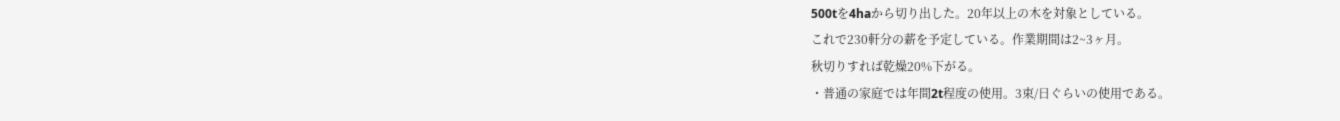500tを4haから切り出した。20年以上の木を対象としている。
これで230軒分の薪を予定している。作業期間は2~3ヶ月。
秋切りすれば乾燥20%下がる。
・普通の家庭では年間2t程度の使用。3束/日ぐらいの使用である。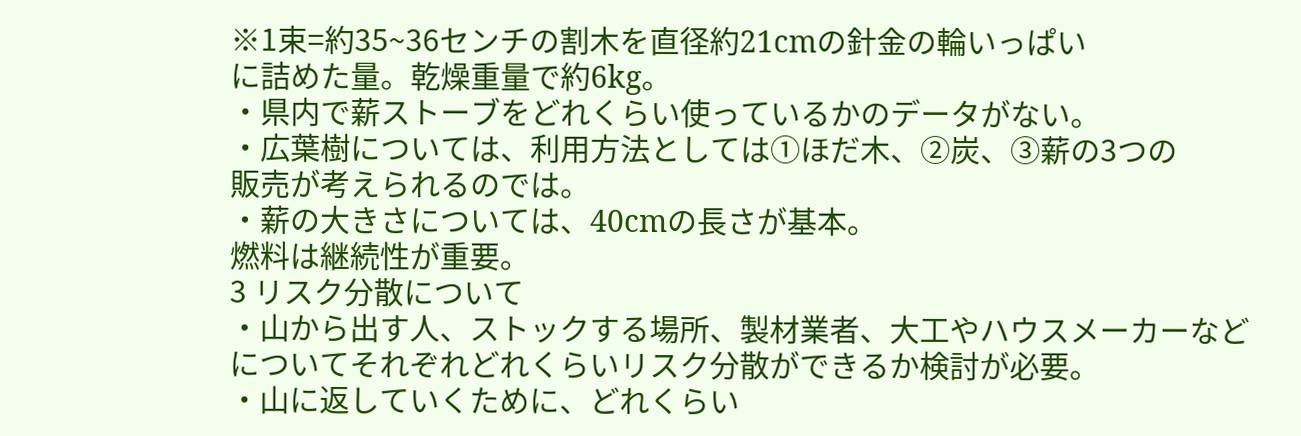※1束=約35~36センチの割木を直径約21cmの針金の輪いっぱい
に詰めた量。乾燥重量で約6kg。
・県内で薪ストーブをどれくらい使っているかのデータがない。
・広葉樹については、利用方法としては①ほだ木、②炭、③薪の3つの
販売が考えられるのでは。
・薪の大きさについては、40cmの長さが基本。
燃料は継続性が重要。
3 リスク分散について
・山から出す人、ストックする場所、製材業者、大工やハウスメーカーなど
についてそれぞれどれくらいリスク分散ができるか検討が必要。
・山に返していくために、どれくらい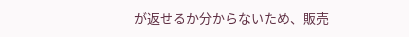が返せるか分からないため、販売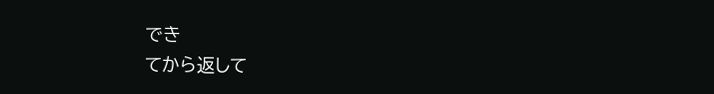でき
てから返して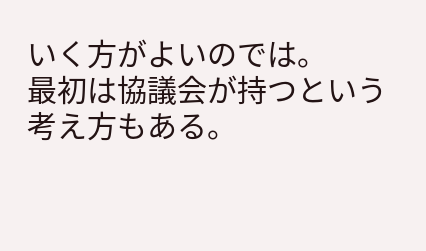いく方がよいのでは。
最初は協議会が持つという考え方もある。